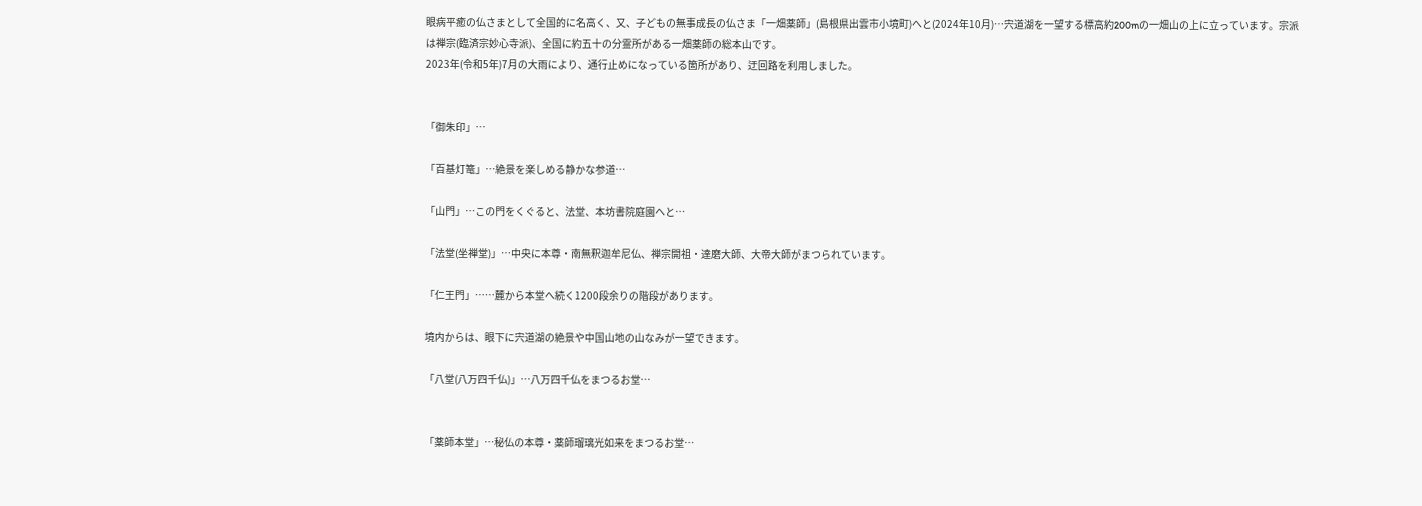眼病平癒の仏さまとして全国的に名高く、又、子どもの無事成長の仏さま「一畑薬師」(島根県出雲市小境町)へと(2024年10月)…宍道湖を一望する標高約200mの一畑山の上に立っています。宗派は禅宗(臨済宗妙心寺派)、全国に約五十の分霊所がある一畑薬師の総本山です。
2023年(令和5年)7月の大雨により、通行止めになっている箇所があり、迂回路を利用しました。


「御朱印」…

「百基灯篭」…絶景を楽しめる静かな参道…

「山門」…この門をくぐると、法堂、本坊書院庭園へと…

「法堂(坐禅堂)」…中央に本尊・南無釈迦牟尼仏、禅宗開祖・達磨大師、大帝大師がまつられています。

「仁王門」……麓から本堂へ続く1200段余りの階段があります。

境内からは、眼下に宍道湖の絶景や中国山地の山なみが一望できます。

「八堂(八万四千仏)」…八万四千仏をまつるお堂…


「薬師本堂」…秘仏の本尊・薬師瑠璃光如来をまつるお堂…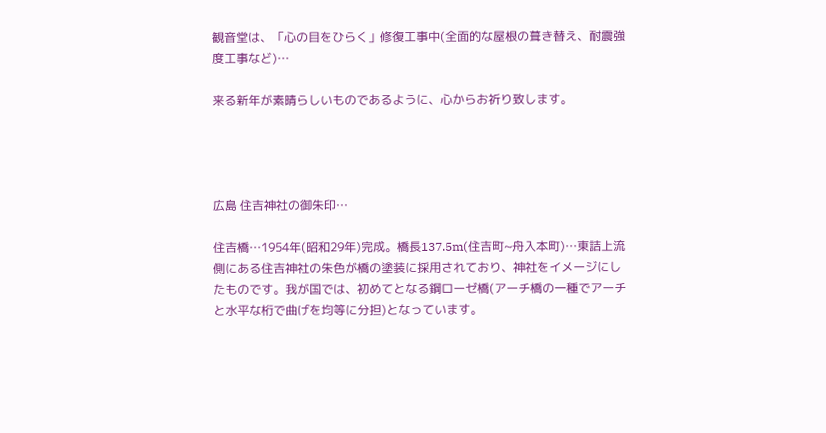観音堂は、「心の目をひらく」修復工事中(全面的な屋根の葺き替え、耐震強度工事など)…

来る新年が素晴らしいものであるように、心からお祈り致します。




広島 住吉神社の御朱印…

住吉橋…1954年(昭和29年)完成。橋長137.5m(住吉町~舟入本町)…東詰上流側にある住吉神社の朱色が橋の塗装に採用されており、神社をイメージにしたものです。我が国では、初めてとなる鋼ローゼ橋(アーチ橋の一種でアーチと水平な桁で曲げを均等に分担)となっています。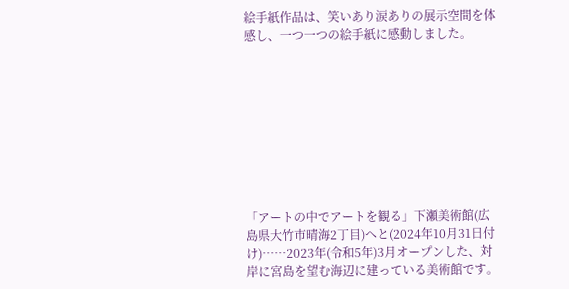絵手紙作品は、笑いあり涙ありの展示空間を体感し、一つ一つの絵手紙に感動しました。









「アートの中でアートを観る」下瀬美術館(広島県大竹市晴海2丁目)へと(2024年10月31日付け)……2023年(令和5年)3月オープンした、対岸に宮島を望む海辺に建っている美術館です。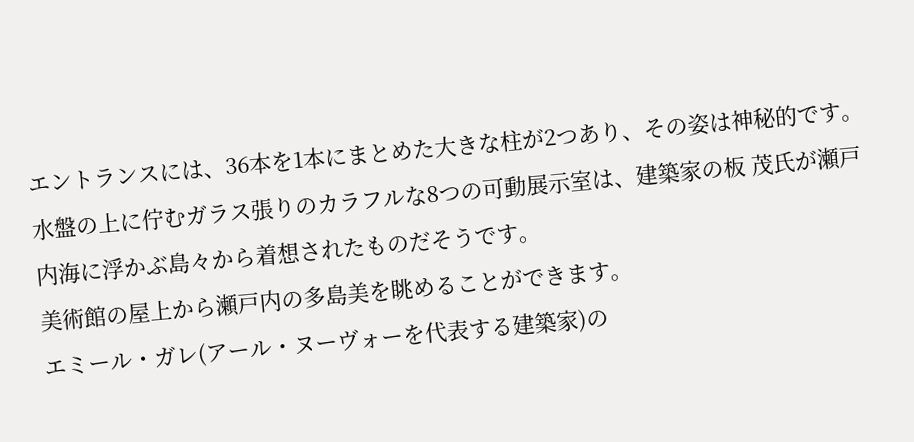エントランスには、36本を1本にまとめた大きな柱が2つあり、その姿は神秘的です。
水盤の上に佇むガラス張りのカラフルな8つの可動展示室は、建築家の板 茂氏が瀬戸内海に浮かぶ島々から着想されたものだそうです。
美術館の屋上から瀬戸内の多島美を眺めることができます。
エミール・ガレ(アール・ヌーヴォーを代表する建築家)の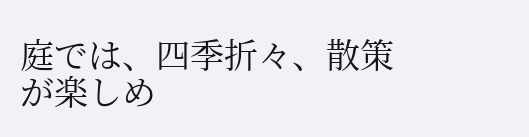庭では、四季折々、散策が楽しめ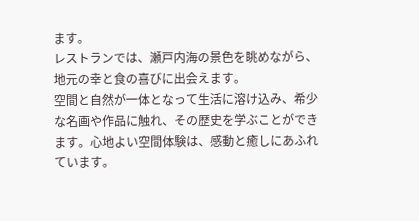ます。
レストランでは、瀬戸内海の景色を眺めながら、地元の幸と食の喜びに出会えます。
空間と自然が一体となって生活に溶け込み、希少な名画や作品に触れ、その歴史を学ぶことができます。心地よい空間体験は、感動と癒しにあふれています。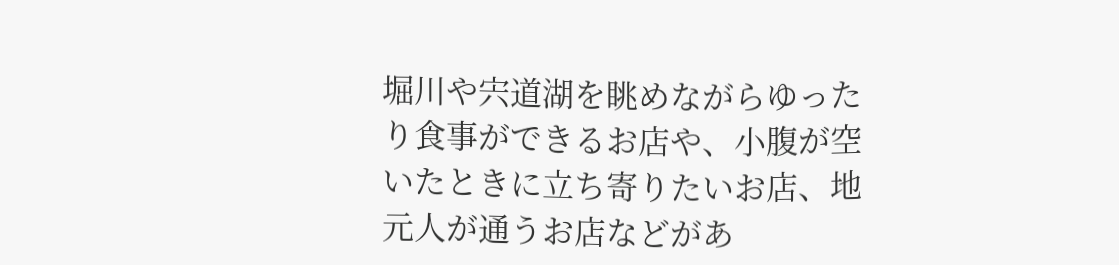堀川や宍道湖を眺めながらゆったり食事ができるお店や、小腹が空いたときに立ち寄りたいお店、地元人が通うお店などがあ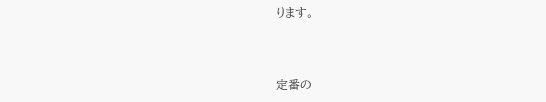ります。



定番の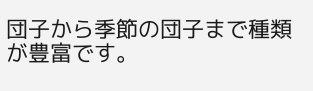団子から季節の団子まで種類が豊富です。